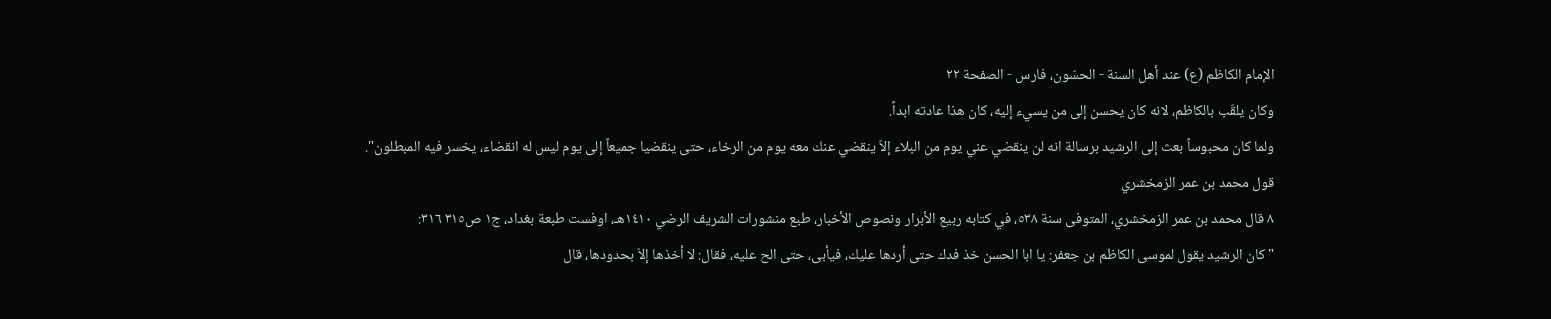الإمام الكاظم (ع) عند أهل السنة - الحسّون، فارس - الصفحة ٢٢
وكان يلقّب بالكاظم، لانه كان يحسن إلى من يسيء إليه، كان هذا عادته ابداً.
ولما كان محبوساً بعث إلى الرشيد برسالة انه لن ينقضي عني يوم من البلاء إلاّ ينقضي عنك معه يوم من الرخاء، حتى ينقضيا جميعاً إلى يوم ليس له انقضاء، يخسر فيه المبطلون".
قول محمد بن عمر الزمخشري
٨ قال محمد بن عمر الزمخشري، المتوفى سنة ٥٣٨، في كتابه ربيع الأبرار ونصوص الأخبار، طبع منشورات الشريف الرضي ١٤١٠هـ، اوفست طبعة بغداد، ج١ ص٣١٥ ٣١٦:
"كان الرشيد يقول لموسى الكاظم بن جعفر: يا ابا الحسن خذ فدك حتى أردها عليك، فيأبى، حتى الح عليه، فقال: لا أخذها إلاّ بحدودها، قال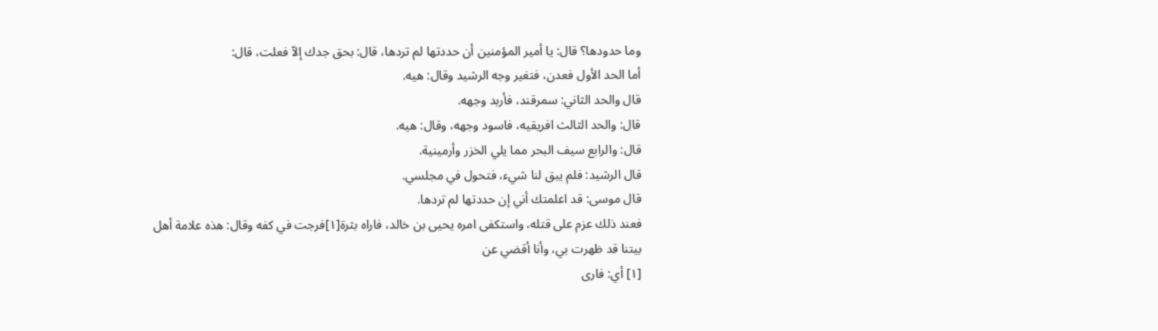وما حدودها؟ قال: يا أمير المؤمنين أن حددتها لم تردها، قال: بحق جدك إلاّ فعلت، قال:
أما الحد الأول فعدن، فتغير وجه الرشيد وقال: هيه.
قال والحد الثاني: سمرقند، فأربد وجهه.
قال: والحد الثالث افريقيه، فاسود وجهه، وقال: هيه.
قال: والرابع سيف البحر مما يلي الخزر وأرمينية.
قال الرشيد: فلم يبق لنا شيء، فتحول في مجلسي.
قال موسى: قد اعلمتك أني إن حددتها لم تردها.
فعند ذلك عزم على قتله، واستكفى امره يحيى بن خالد، فاراه بثرة[١]فرجت في كفه وقال: هذه علامة أهل بيتنا قد ظهرت بي، وأنا أقضي عن
[١] أي: فارى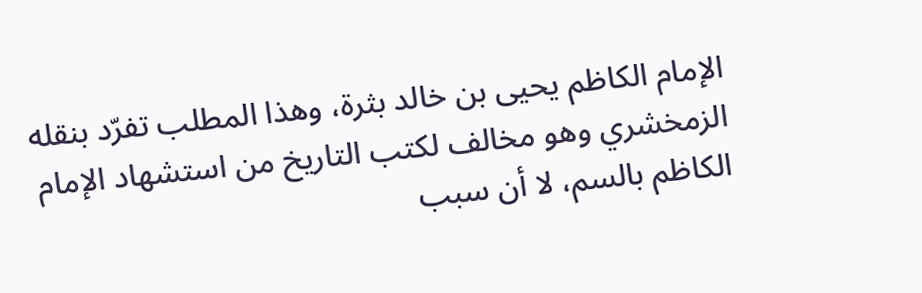الإمام الكاظم يحيى بن خالد بثرة، وهذا المطلب تفرّد بنقله الزمخشري وهو مخالف لكتب التاريخ من استشهاد الإمام الكاظم بالسم، لا أن سبب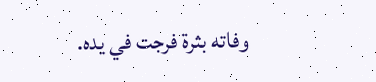وفاته بثرة فرجت في يده.